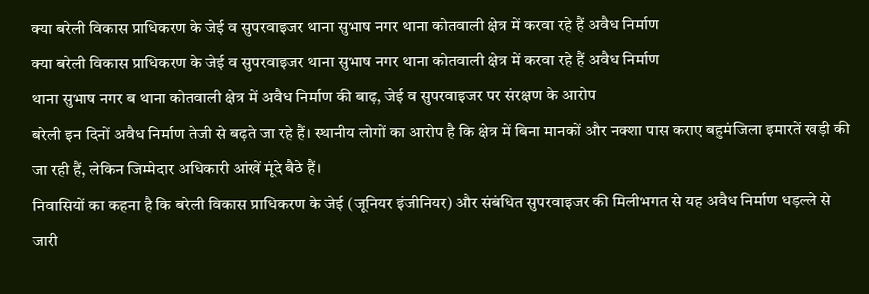क्या बरेली विकास प्राधिकरण के जेई व सुपरवाइजर थाना सुभाष नगर थाना कोतवाली क्षेत्र में करवा रहे हैं अवैध निर्माण
क्या बरेली विकास प्राधिकरण के जेई व सुपरवाइजर थाना सुभाष नगर थाना कोतवाली क्षेत्र में करवा रहे हैं अवैध निर्माण
थाना सुभाष नगर ब थाना कोतवाली क्षेत्र में अवैध निर्माण की बाढ़, जेई व सुपरवाइजर पर संरक्षण के आरोप
बरेली इन दिनों अवैध निर्माण तेजी से बढ़ते जा रहे हैं। स्थानीय लोगों का आरोप है कि क्षेत्र में बिना मानकों और नक्शा पास कराए बहुमंजिला इमारतें खड़ी की जा रही हैं, लेकिन जिम्मेदार अधिकारी आंखें मूंदे बैठे हैं।
निवासियों का कहना है कि बरेली विकास प्राधिकरण के जेई (जूनियर इंजीनियर) और संबंधित सुपरवाइजर की मिलीभगत से यह अवैध निर्माण धड़ल्ले से जारी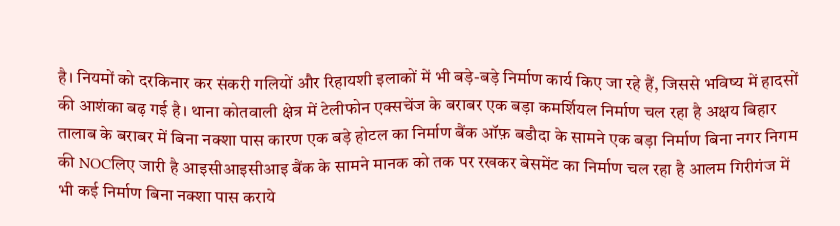है। नियमों को दरकिनार कर संकरी गलियों और रिहायशी इलाकों में भी बड़े-बड़े निर्माण कार्य किए जा रहे हैं, जिससे भविष्य में हादसों की आशंका बढ़ गई है। थाना कोतवाली क्षेत्र में टेलीफोन एक्सचेंज के बराबर एक बड़ा कमर्शियल निर्माण चल रहा है अक्षय बिहार तालाब के बराबर में बिना नक्शा पास कारण एक बड़े होटल का निर्माण बैंक ऑफ़ बडौदा के सामने एक बड़ा निर्माण बिना नगर निगम की NOCलिए जारी है आइसीआइसीआइ बैंक के सामने मानक को तक पर रखकर बेसमेंट का निर्माण चल रहा है आलम गिरीगंज में भी कई निर्माण बिना नक्शा पास कराये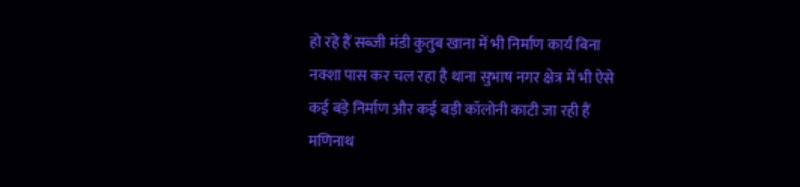हो रहे हैं सब्जी मंडी कुतुब खाना में भी निर्माण कार्य बिना नक्शा पास कर चल रहा है थाना सुभाष नगर क्षेत्र में भी ऐसे कई बड़े निर्माण और कई बड़ी कॉलोनी काटी जा रही हैं मणिनाथ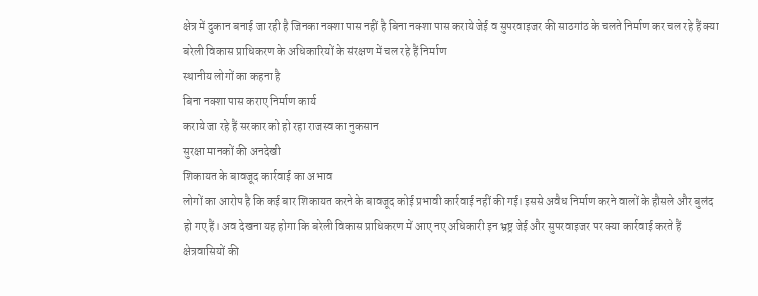क्षेत्र में दुकान बनाई जा रही है जिनका नक्शा पास नहीं है बिना नक्शा पास कराये जेई व सुपरवाइजर की साठगांठ के चलते निर्माण कर चल रहे हैं क्या बरेली विकास प्राधिकरण के अधिकारियों के संरक्षण में चल रहे हैं निर्माण
स्थानीय लोगों का कहना है
बिना नक्शा पास कराए निर्माण कार्य
कराये जा रहे हैं सरकार को हो रहा राजस्व का नुकसान
सुरक्षा मानकों की अनदेखी
शिकायत के बावजूद कार्रवाई का अभाव
लोगों का आरोप है कि कई बार शिकायत करने के बावजूद कोई प्रभावी कार्रवाई नहीं की गई। इससे अवैध निर्माण करने वालों के हौसले और बुलंद हो गए हैं। अव देखना यह होगा कि बरेली विकास प्राधिकरण में आए नए अधिकारी इन भ्रष्ट्र जेई और सुपरवाइजर पर क्या कार्रवाई करते हैं
क्षेत्रवासियों की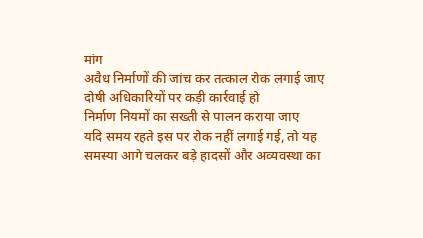मांग
अवैध निर्माणों की जांच कर तत्काल रोक लगाई जाए
दोषी अधिकारियों पर कड़ी कार्रवाई हो
निर्माण नियमों का सख्ती से पालन कराया जाए
यदि समय रहते इस पर रोक नहीं लगाई गई, तो यह समस्या आगे चलकर बड़े हादसों और अव्यवस्था का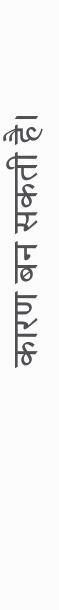कारण बन सकती है।